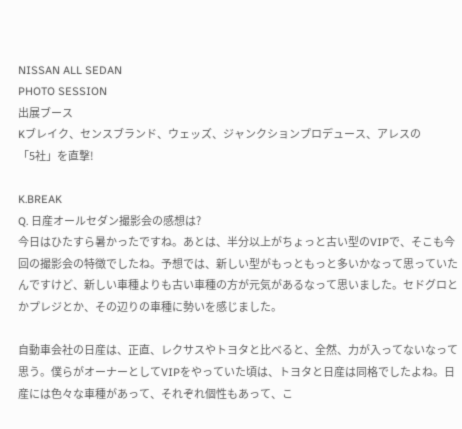NISSAN ALL SEDAN
PHOTO SESSION
出展ブース
Kブレイク、センスブランド、ウェッズ、ジャンクションプロデュース、アレスの
「5社」を直撃!

K.BREAK
Q. 日産オールセダン撮影会の感想は?
今日はひたすら暑かったですね。あとは、半分以上がちょっと古い型のVIPで、そこも今回の撮影会の特徴でしたね。予想では、新しい型がもっともっと多いかなって思っていたんですけど、新しい車種よりも古い車種の方が元気があるなって思いました。セドグロとかプレジとか、その辺りの車種に勢いを感じました。

自動車会社の日産は、正直、レクサスやトヨタと比べると、全然、力が入ってないなって思う。僕らがオーナーとしてVIPをやっていた頃は、トヨタと日産は同格でしたよね。日産には色々な車種があって、それぞれ個性もあって、こ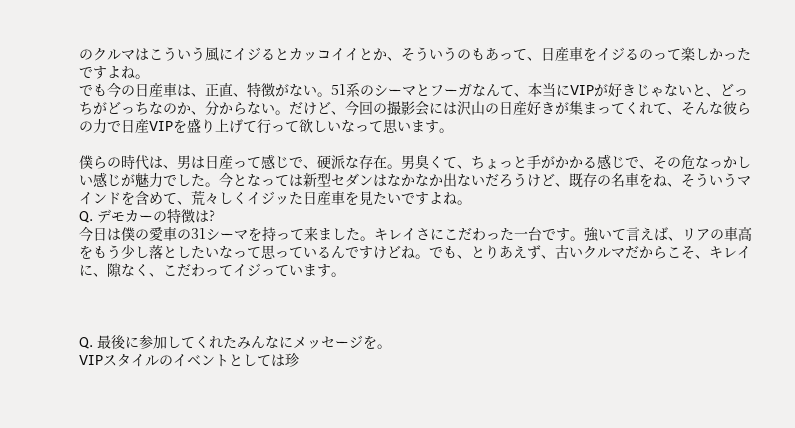のクルマはこういう風にイジるとカッコイイとか、そういうのもあって、日産車をイジるのって楽しかったですよね。
でも今の日産車は、正直、特徴がない。51系のシーマとフーガなんて、本当にVIPが好きじゃないと、どっちがどっちなのか、分からない。だけど、今回の撮影会には沢山の日産好きが集まってくれて、そんな彼らの力で日産VIPを盛り上げて行って欲しいなって思います。

僕らの時代は、男は日産って感じで、硬派な存在。男臭くて、ちょっと手がかかる感じで、その危なっかしい感じが魅力でした。今となっては新型セダンはなかなか出ないだろうけど、既存の名車をね、そういうマインドを含めて、荒々しくイジッた日産車を見たいですよね。
Q. デモカーの特徴は?
今日は僕の愛車の31シーマを持って来ました。キレイさにこだわった一台です。強いて言えば、リアの車高をもう少し落としたいなって思っているんですけどね。でも、とりあえず、古いクルマだからこそ、キレイに、隙なく、こだわってイジっています。



Q. 最後に参加してくれたみんなにメッセージを。
VIPスタイルのイベントとしては珍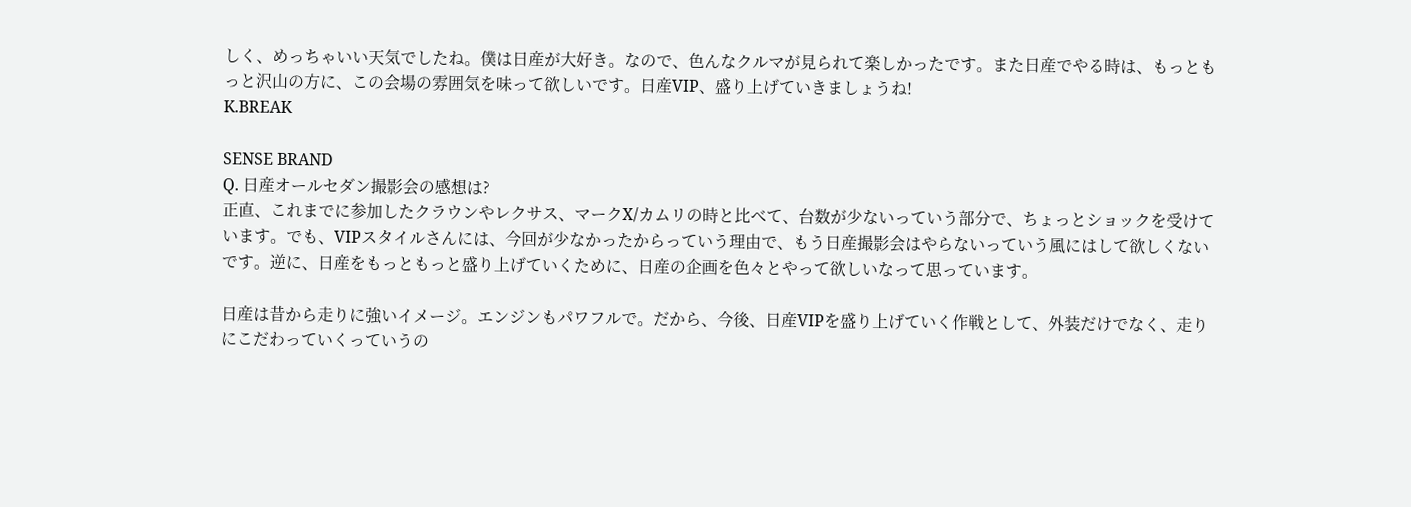しく、めっちゃいい天気でしたね。僕は日産が大好き。なので、色んなクルマが見られて楽しかったです。また日産でやる時は、もっともっと沢山の方に、この会場の雰囲気を味って欲しいです。日産VIP、盛り上げていきましょうね!
K.BREAK

SENSE BRAND
Q. 日産オールセダン撮影会の感想は?
正直、これまでに参加したクラウンやレクサス、マークX/カムリの時と比べて、台数が少ないっていう部分で、ちょっとショックを受けています。でも、VIPスタイルさんには、今回が少なかったからっていう理由で、もう日産撮影会はやらないっていう風にはして欲しくないです。逆に、日産をもっともっと盛り上げていくために、日産の企画を色々とやって欲しいなって思っています。

日産は昔から走りに強いイメージ。エンジンもパワフルで。だから、今後、日産VIPを盛り上げていく作戦として、外装だけでなく、走りにこだわっていくっていうの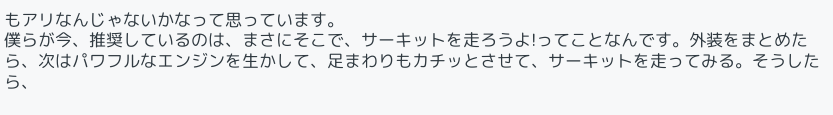もアリなんじゃないかなって思っています。
僕らが今、推奨しているのは、まさにそこで、サーキットを走ろうよ!ってことなんです。外装をまとめたら、次はパワフルなエンジンを生かして、足まわりもカチッとさせて、サーキットを走ってみる。そうしたら、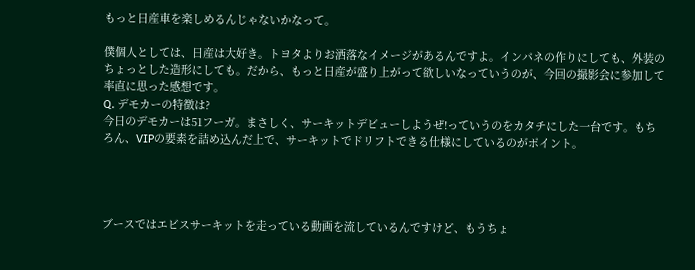もっと日産車を楽しめるんじゃないかなって。

僕個人としては、日産は大好き。トヨタよりお洒落なイメージがあるんですよ。インパネの作りにしても、外装のちょっとした造形にしても。だから、もっと日産が盛り上がって欲しいなっていうのが、今回の撮影会に参加して率直に思った感想です。
Q. デモカーの特徴は?
今日のデモカーは51フーガ。まさしく、サーキットデビューしようぜ!っていうのをカタチにした一台です。もちろん、VIPの要素を詰め込んだ上で、サーキットでドリフトできる仕様にしているのがポイント。




ブースではエビスサーキットを走っている動画を流しているんですけど、もうちょ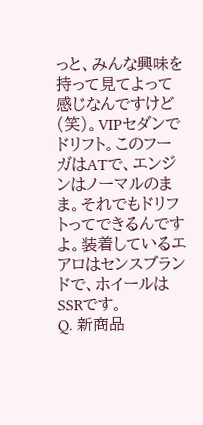っと、みんな興味を持って見てよって感じなんですけど(笑)。VIPセダンでドリフト。このフーガはATで、エンジンはノーマルのまま。それでもドリフトってできるんですよ。装着しているエアロはセンスブランドで、ホイールはSSRです。
Q. 新商品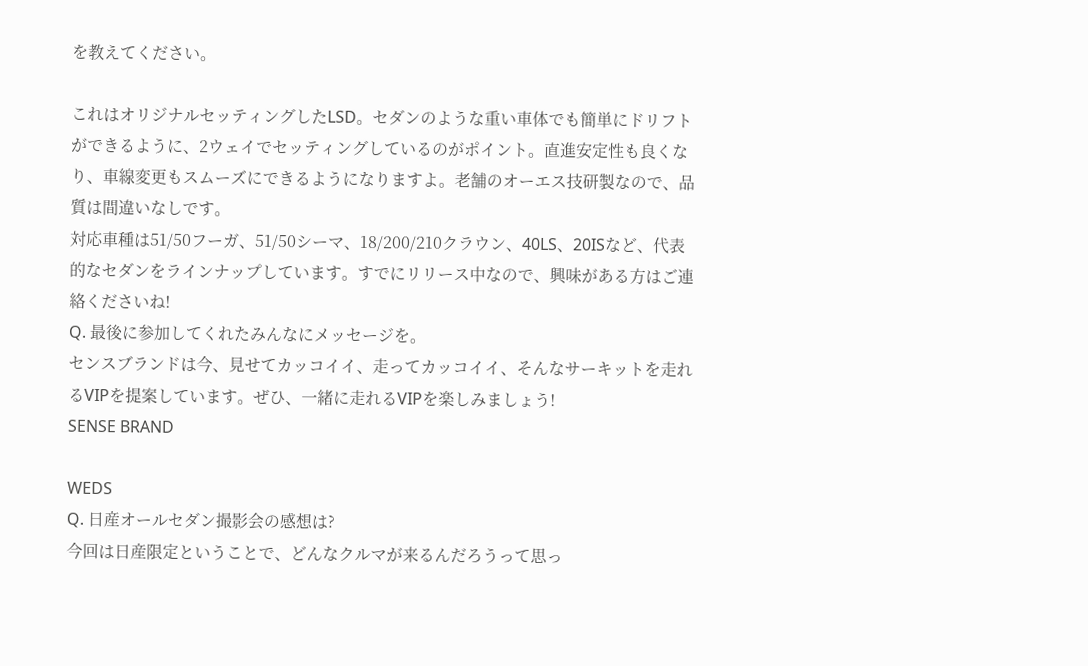を教えてください。

これはオリジナルセッティングしたLSD。セダンのような重い車体でも簡単にドリフトができるように、2ウェイでセッティングしているのがポイント。直進安定性も良くなり、車線変更もスムーズにできるようになりますよ。老舗のオーエス技研製なので、品質は間違いなしです。
対応車種は51/50フーガ、51/50シーマ、18/200/210クラウン、40LS、20ISなど、代表的なセダンをラインナップしています。すでにリリース中なので、興味がある方はご連絡くださいね!
Q. 最後に参加してくれたみんなにメッセージを。
センスブランドは今、見せてカッコイイ、走ってカッコイイ、そんなサーキットを走れるVIPを提案しています。ぜひ、一緒に走れるVIPを楽しみましょう!
SENSE BRAND

WEDS
Q. 日産オールセダン撮影会の感想は?
今回は日産限定ということで、どんなクルマが来るんだろうって思っ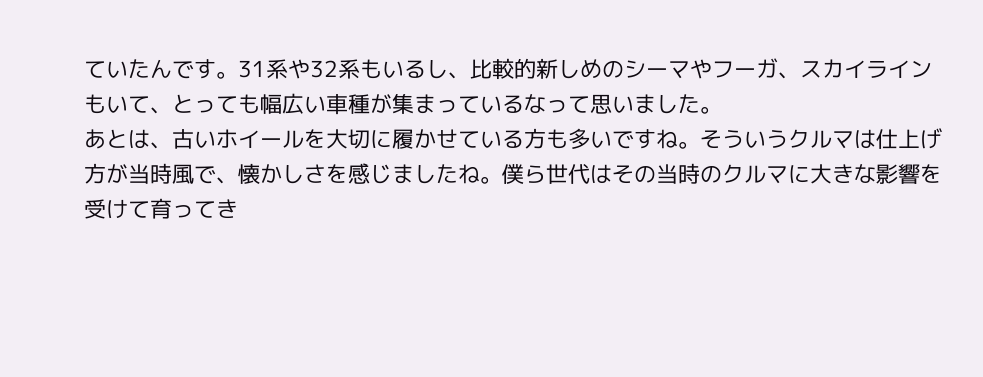ていたんです。31系や32系もいるし、比較的新しめのシーマやフーガ、スカイラインもいて、とっても幅広い車種が集まっているなって思いました。
あとは、古いホイールを大切に履かせている方も多いですね。そういうクルマは仕上げ方が当時風で、懐かしさを感じましたね。僕ら世代はその当時のクルマに大きな影響を受けて育ってき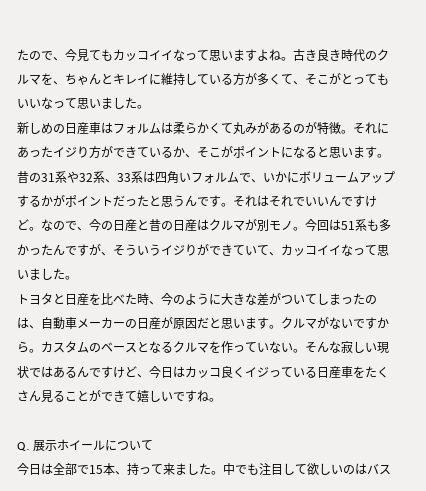たので、今見てもカッコイイなって思いますよね。古き良き時代のクルマを、ちゃんとキレイに維持している方が多くて、そこがとってもいいなって思いました。
新しめの日産車はフォルムは柔らかくて丸みがあるのが特徴。それにあったイジり方ができているか、そこがポイントになると思います。昔の31系や32系、33系は四角いフォルムで、いかにボリュームアップするかがポイントだったと思うんです。それはそれでいいんですけど。なので、今の日産と昔の日産はクルマが別モノ。今回は51系も多かったんですが、そういうイジりができていて、カッコイイなって思いました。
トヨタと日産を比べた時、今のように大きな差がついてしまったのは、自動車メーカーの日産が原因だと思います。クルマがないですから。カスタムのベースとなるクルマを作っていない。そんな寂しい現状ではあるんですけど、今日はカッコ良くイジっている日産車をたくさん見ることができて嬉しいですね。

Q. 展示ホイールについて
今日は全部で15本、持って来ました。中でも注目して欲しいのはバス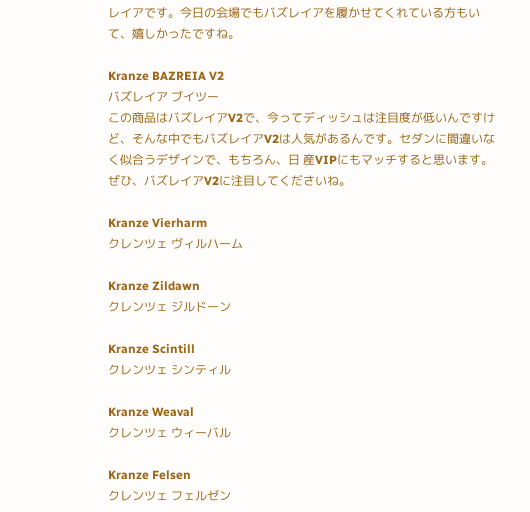レイアです。今日の会場でもバズレイアを履かせてくれている方もいて、嬉しかったですね。

Kranze BAZREIA V2
バズレイア ブイツー
この商品はバズレイアV2で、今ってディッシュは注目度が低いんですけど、そんな中でもバズレイアV2は人気があるんです。セダンに間違いなく似合うデザインで、もちろん、日 産VIPにもマッチすると思います。ぜひ、バズレイアV2に注目してくださいね。

Kranze Vierharm
クレンツェ ヴィルハーム

Kranze Zildawn
クレンツェ ジルドーン

Kranze Scintill
クレンツェ シンティル

Kranze Weaval
クレンツェ ウィーバル

Kranze Felsen
クレンツェ フェルゼン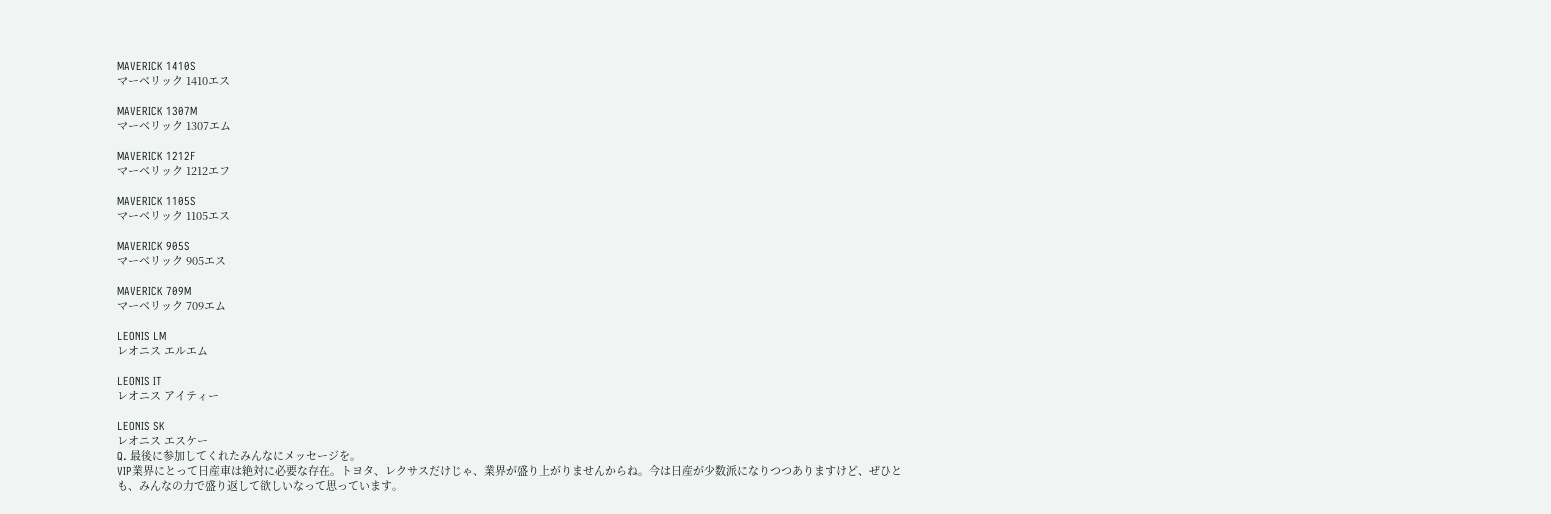MAVERICK 1410S
マーベリック 1410エス

MAVERICK 1307M
マーベリック 1307エム

MAVERICK 1212F
マーベリック 1212エフ

MAVERICK 1105S
マーベリック 1105エス

MAVERICK 905S
マーベリック 905エス

MAVERICK 709M
マーベリック 709エム

LEONIS LM
レオニス エルエム

LEONIS IT
レオニス アイティー

LEONIS SK
レオニス エスケー
Q. 最後に参加してくれたみんなにメッセージを。
VIP業界にとって日産車は絶対に必要な存在。トヨタ、レクサスだけじゃ、業界が盛り上がりませんからね。今は日産が少数派になりつつありますけど、ぜひとも、みんなの力で盛り返して欲しいなって思っています。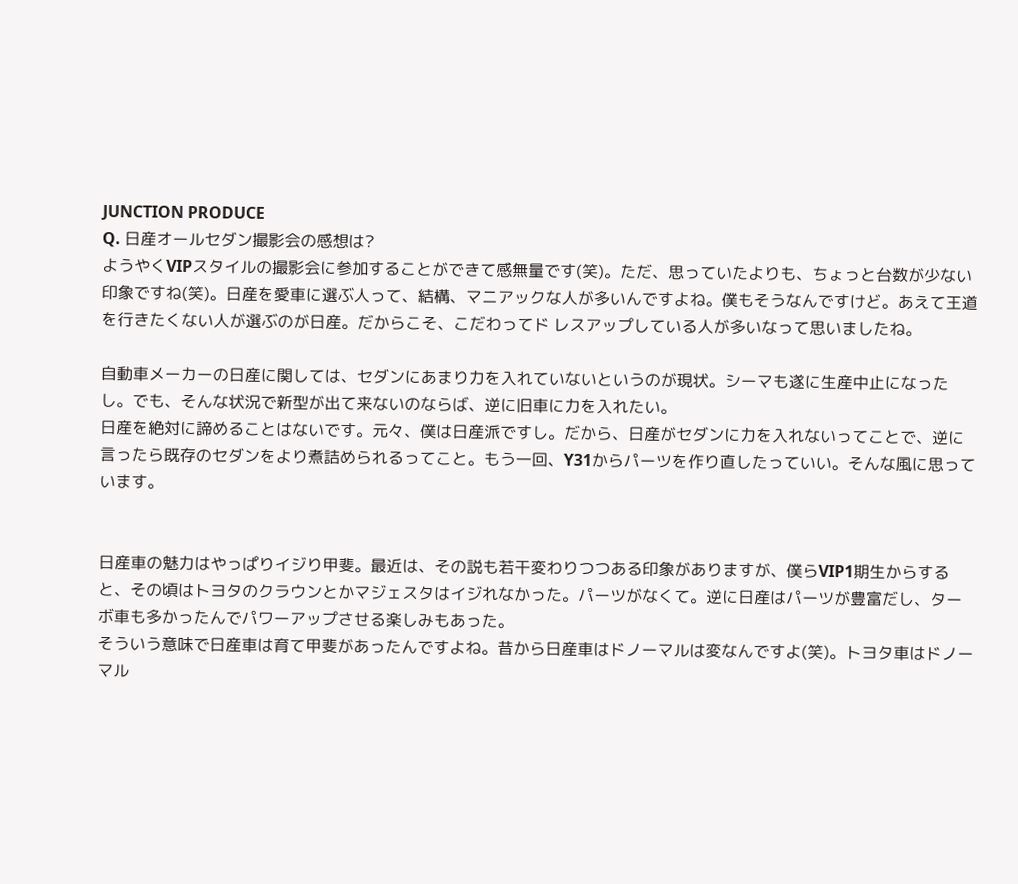JUNCTION PRODUCE
Q. 日産オールセダン撮影会の感想は?
ようやくVIPスタイルの撮影会に参加することができて感無量です(笑)。ただ、思っていたよりも、ちょっと台数が少ない印象ですね(笑)。日産を愛車に選ぶ人って、結構、マニアックな人が多いんですよね。僕もそうなんですけど。あえて王道を行きたくない人が選ぶのが日産。だからこそ、こだわってド レスアップしている人が多いなって思いましたね。

自動車メーカーの日産に関しては、セダンにあまり力を入れていないというのが現状。シーマも遂に生産中止になったし。でも、そんな状況で新型が出て来ないのならば、逆に旧車に力を入れたい。
日産を絶対に諦めることはないです。元々、僕は日産派ですし。だから、日産がセダンに力を入れないってことで、逆に言ったら既存のセダンをより煮詰められるってこと。もう一回、Y31からパーツを作り直したっていい。そんな風に思っています。


日産車の魅力はやっぱりイジり甲斐。最近は、その説も若干変わりつつある印象がありますが、僕らVIP1期生からすると、その頃はトヨタのクラウンとかマジェスタはイジれなかった。パーツがなくて。逆に日産はパーツが豊富だし、ターボ車も多かったんでパワーアップさせる楽しみもあった。
そういう意味で日産車は育て甲斐があったんですよね。昔から日産車はドノーマルは変なんですよ(笑)。トヨタ車はドノーマル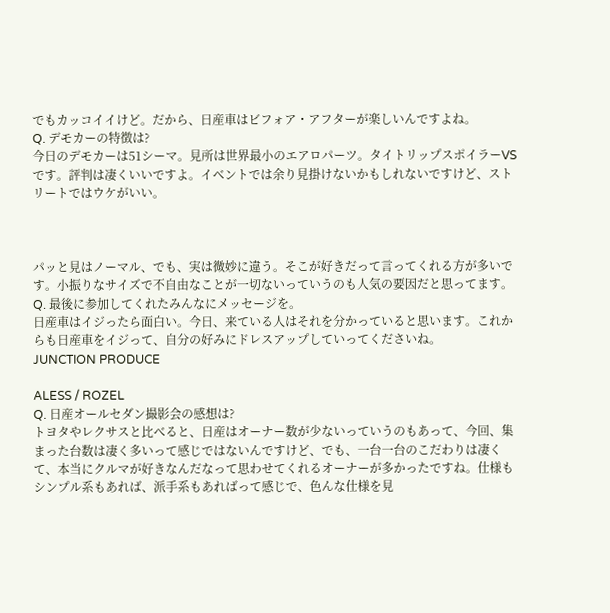でもカッコイイけど。だから、日産車はビフォア・アフターが楽しいんですよね。
Q. デモカーの特徴は?
今日のデモカーは51シーマ。見所は世界最小のエアロパーツ。タイトリップスポイラーVSです。評判は凄くいいですよ。イベントでは余り見掛けないかもしれないですけど、ストリートではウケがいい。



パッと見はノーマル、でも、実は微妙に違う。そこが好きだって言ってくれる方が多いです。小振りなサイズで不自由なことが一切ないっていうのも人気の要因だと思ってます。
Q. 最後に参加してくれたみんなにメッセージを。
日産車はイジったら面白い。今日、来ている人はそれを分かっていると思います。これからも日産車をイジって、自分の好みにドレスアップしていってくださいね。
JUNCTION PRODUCE

ALESS / ROZEL
Q. 日産オールセダン撮影会の感想は?
トヨタやレクサスと比べると、日産はオーナー数が少ないっていうのもあって、今回、集まった台数は凄く多いって感じではないんですけど、でも、一台一台のこだわりは凄くて、本当にクルマが好きなんだなって思わせてくれるオーナーが多かったですね。仕様もシンプル系もあれば、派手系もあればって感じで、色んな仕様を見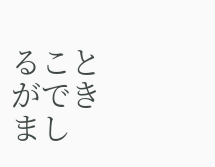ることができまし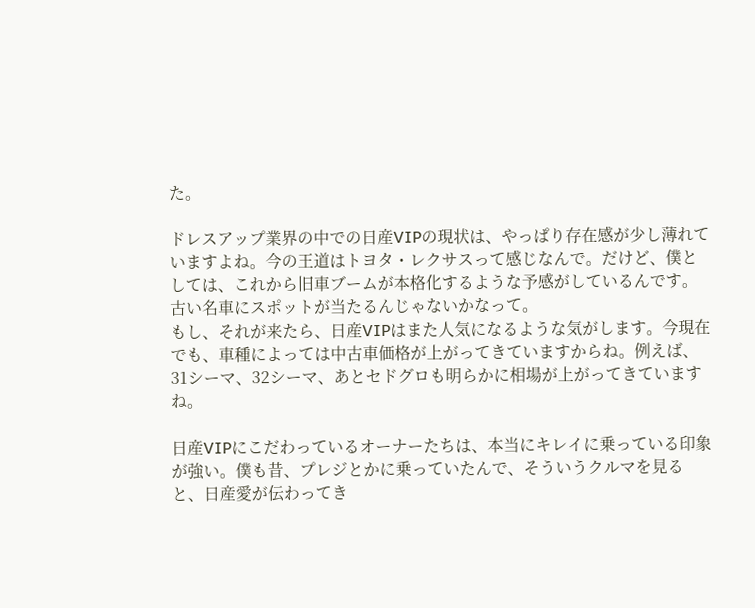た。

ドレスアップ業界の中での日産VIPの現状は、やっぱり存在感が少し薄れていますよね。今の王道はトヨタ・レクサスって感じなんで。だけど、僕としては、これから旧車ブームが本格化するような予感がしているんです。古い名車にスポットが当たるんじゃないかなって。
もし、それが来たら、日産VIPはまた人気になるような気がします。今現在でも、車種によっては中古車価格が上がってきていますからね。例えば、31シーマ、32シーマ、あとセドグロも明らかに相場が上がってきていますね。

日産VIPにこだわっているオーナーたちは、本当にキレイに乗っている印象が強い。僕も昔、プレジとかに乗っていたんで、そういうクルマを見ると、日産愛が伝わってき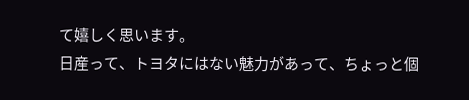て嬉しく思います。
日産って、トヨタにはない魅力があって、ちょっと個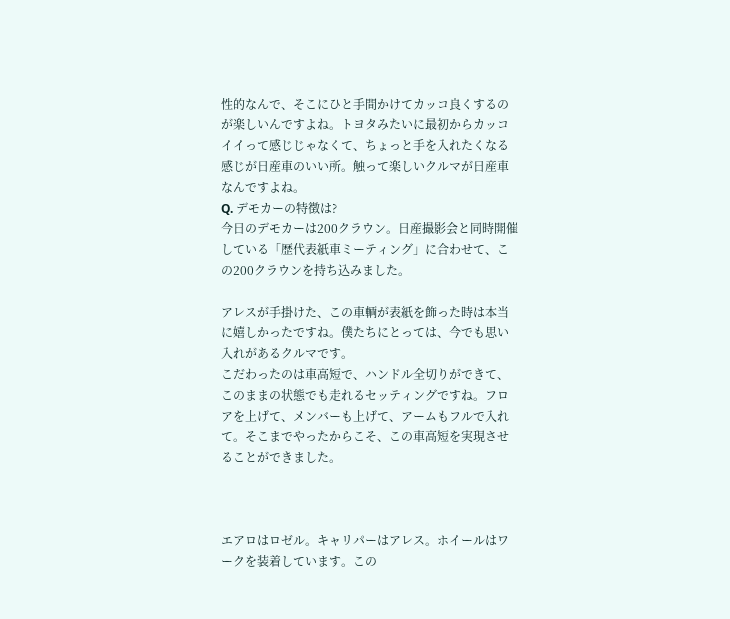性的なんで、そこにひと手間かけてカッコ良くするのが楽しいんですよね。トヨタみたいに最初からカッコイイって感じじゃなくて、ちょっと手を入れたくなる感じが日産車のいい所。触って楽しいクルマが日産車なんですよね。
Q. デモカーの特徴は?
今日のデモカーは200クラウン。日産撮影会と同時開催している「歴代表紙車ミーティング」に合わせて、この200クラウンを持ち込みました。

アレスが手掛けた、この車輌が表紙を飾った時は本当に嬉しかったですね。僕たちにとっては、今でも思い入れがあるクルマです。
こだわったのは車高短で、ハンドル全切りができて、このままの状態でも走れるセッティングですね。フロアを上げて、メンバーも上げて、アームもフルで入れて。そこまでやったからこそ、この車高短を実現させることができました。



エアロはロゼル。キャリパーはアレス。ホイールはワークを装着しています。この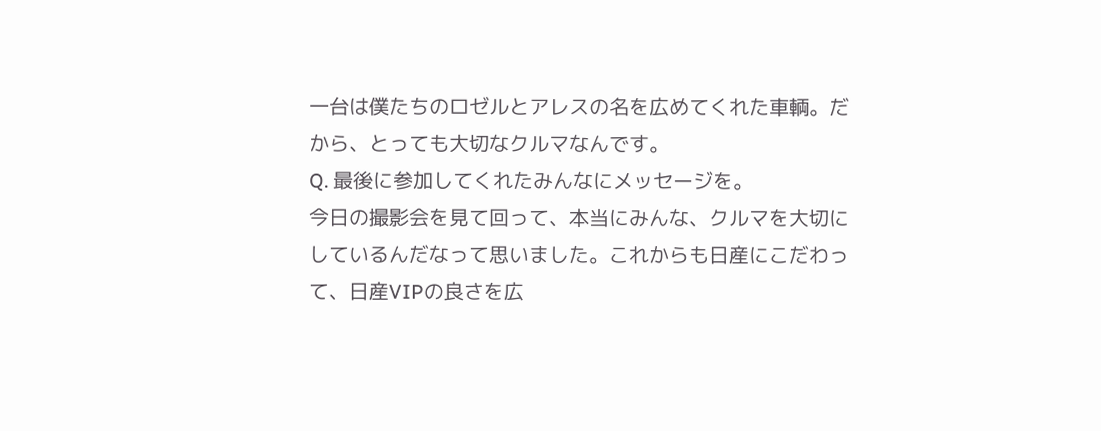一台は僕たちのロゼルとアレスの名を広めてくれた車輌。だから、とっても大切なクルマなんです。
Q. 最後に参加してくれたみんなにメッセージを。
今日の撮影会を見て回って、本当にみんな、クルマを大切にしているんだなって思いました。これからも日産にこだわって、日産VIPの良さを広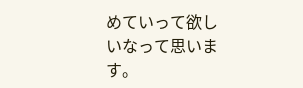めていって欲しいなって思います。